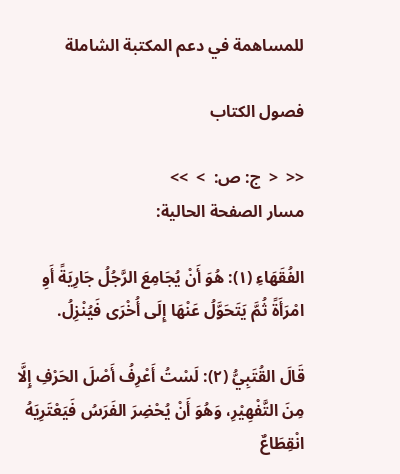للمساهمة في دعم المكتبة الشاملة

فصول الكتاب

<<  <  ج: ص:  >  >>
مسار الصفحة الحالية:

الفُقَهَاءِ (١): هُوَ أَنْ يُجَامِعَ الرَّجُلُ جَارِيَةً أَوِ امْرَأَةً ثُمَّ يَتَحَوَّلُ عَنْهَا إِلَى أُخْرَى فَيُنْزِلُ.

قَالَ القُتَبِيُّ (٢): لَسْتُ أَعْرِفُ أَصْلَ الحَرْفِ إِلَّا مِنَ التَّفْهِيْرِ، وَهُوَ أَنْ يُحْضِرَ الفَرَسُ فَيَعْتَرِيَهُ انْقِطَاعٌ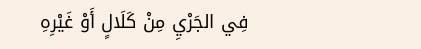فِي الجَرْيِ مِنْ كَلَالٍ أَوْ غَيْرِهِ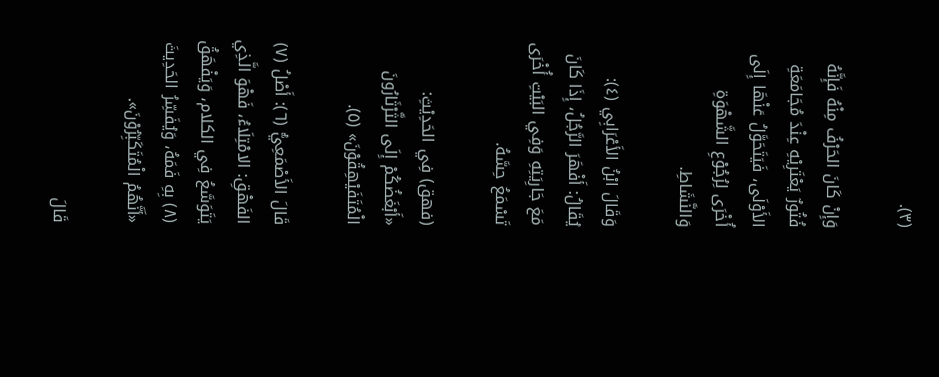(٣).

وَإِنْ كَانَ الحَرْفُ مِنْهُ فَإِنَّهُ فُتُورٌ يَعْتَرِيْهِ عِنْدَ مُجَامَعَةِ الأَوْلَى، فَيَتَحَوَّلُ عَنْهَا إِلَى أُخْرَى لِرُجُوْعِ الشَّهْوَةِ وَالنَّشَاطِ.

وَقَالَ ابْنُ الأَعْرَابِي (٤): يُقَالُ: أَفْهَرَ الرَّجُلُ، إِذَا كَانَ مَعَ جَارِيَتِهِ وَفِي البَيْتِ أُخْرَى تَسْمَعُ حِسَّهُ.

(فهق) فِي الحَدِيْثِ: «أَبْغَضُكُمْ إِلَى الثَّرْثَارُونَ الْمُتَفَيْهِقُوْنَ» (٥).

قَالَ الأَصْمَعِيُّ (٦): أَصْلُ (٧) الفَهْقِ: الامْتِلَاءُ، فَهْوَ الَّذِي يَتَوَسَّعُ فِي الكلام، وَيَفْهَقُ (٨) بِهِ فَمَهُ، وَيُفَسِّرُ الحَدِيثَ «أَنَّهُمُ الْمُتَكَبِّرُوْنَ».

قَالَ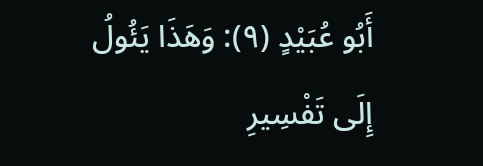أَبُو عُبَيْدٍ (٩): وَهَذَا يَئُولُ إِلَى تَفْسِيرِ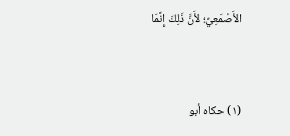الأَصْمَعِيِّ؛ لأَنَّ ذَلِكَ إِنَّمَا


(١) حكاه أبو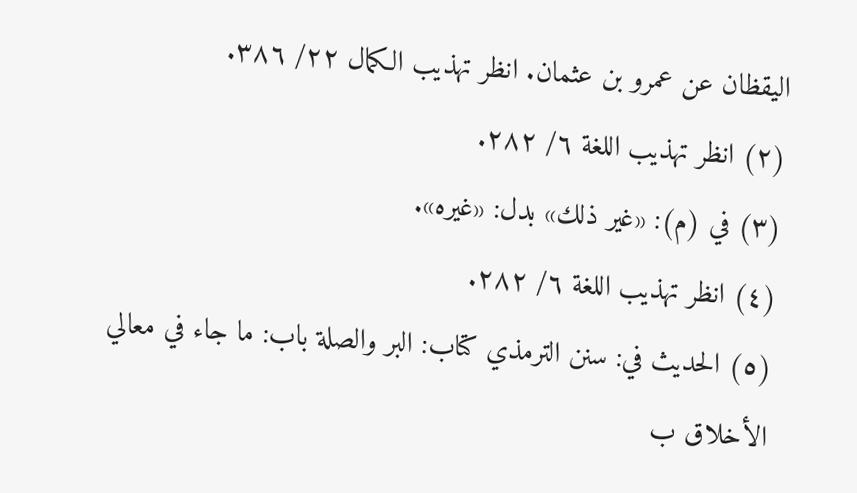اليقظان عن عمرو بن عثمان. انظر تهذيب الكمال ٢٢/ ٣٨٦.
(٢) انظر تهذيب اللغة ٦/ ٢٨٢.
(٣) في (م): «غير ذلك» بدل: «غيره».
(٤) انظر تهذيب اللغة ٦/ ٢٨٢.
(٥) الحديث في: سنن الترمذي كتاب: البر والصلة باب: ما جاء في معالي الأخلاق ب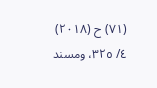(٧١) ح (٢٠١٨) ٤/ ٣٢٥، ومسند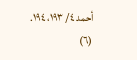أحمد ٤/ ١٩٣، ١٩٤.
(٦)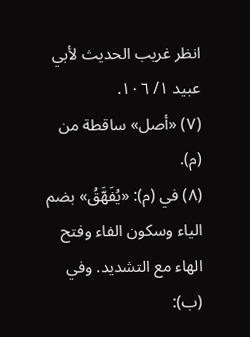انظر غريب الحديث لأبي عبيد ١/ ١٠٦.
(٧) «أصل» ساقطة من (م).
(٨) في (م): «يُفَهَّقُ» بضم الياء وسكون الفاء وفتح الهاء مع التشديد. وفي (ب):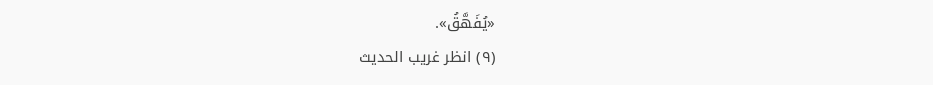«يُفَهَّقُ».
(٩) انظر غريب الحديث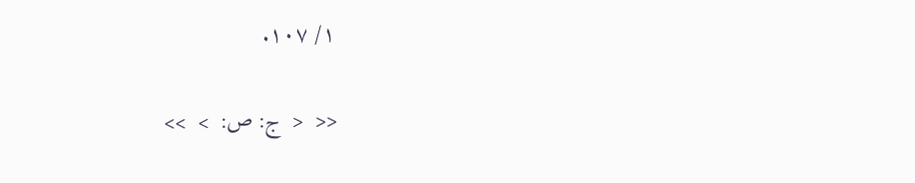١/ ١٠٧.

<<  <  ج: ص:  >  >>